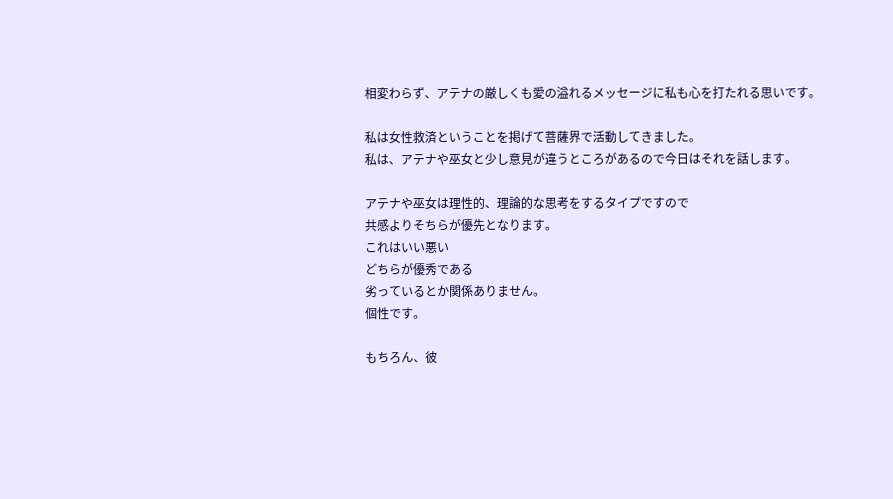相変わらず、アテナの厳しくも愛の溢れるメッセージに私も心を打たれる思いです。

私は女性救済ということを掲げて菩薩界で活動してきました。
私は、アテナや巫女と少し意見が違うところがあるので今日はそれを話します。

アテナや巫女は理性的、理論的な思考をするタイプですので
共感よりそちらが優先となります。
これはいい悪い
どちらが優秀である
劣っているとか関係ありません。
個性です。

もちろん、彼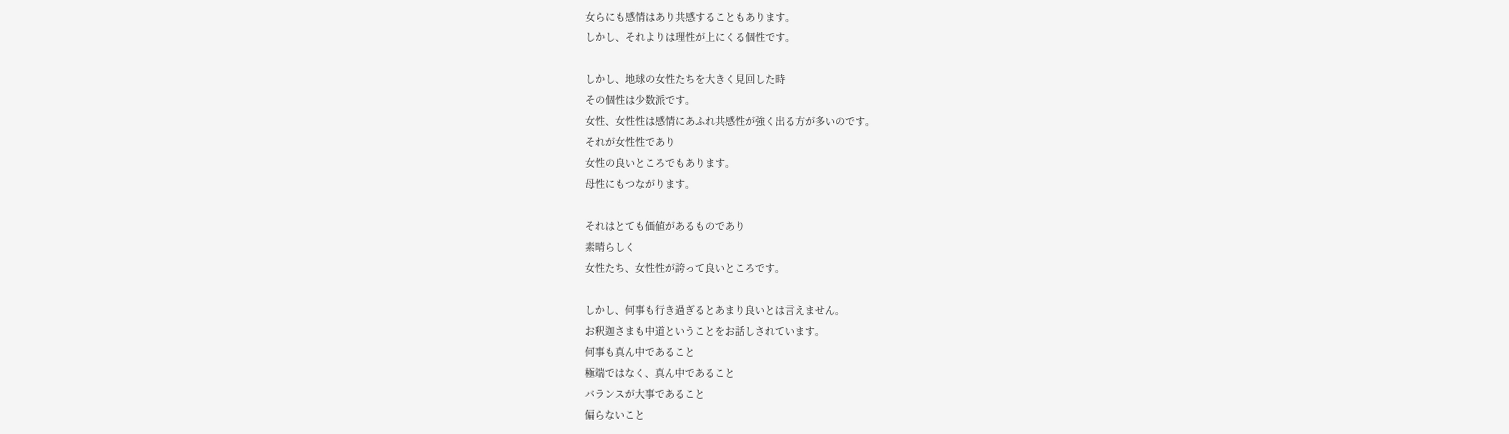女らにも感情はあり共感することもあります。
しかし、それよりは理性が上にくる個性です。

しかし、地球の女性たちを大きく見回した時
その個性は少数派です。
女性、女性性は感情にあふれ共感性が強く出る方が多いのです。
それが女性性であり
女性の良いところでもあります。
母性にもつながります。

それはとても価値があるものであり
素晴らしく
女性たち、女性性が誇って良いところです。

しかし、何事も行き過ぎるとあまり良いとは言えません。
お釈迦さまも中道ということをお話しされています。
何事も真ん中であること
極端ではなく、真ん中であること
バランスが大事であること
偏らないこと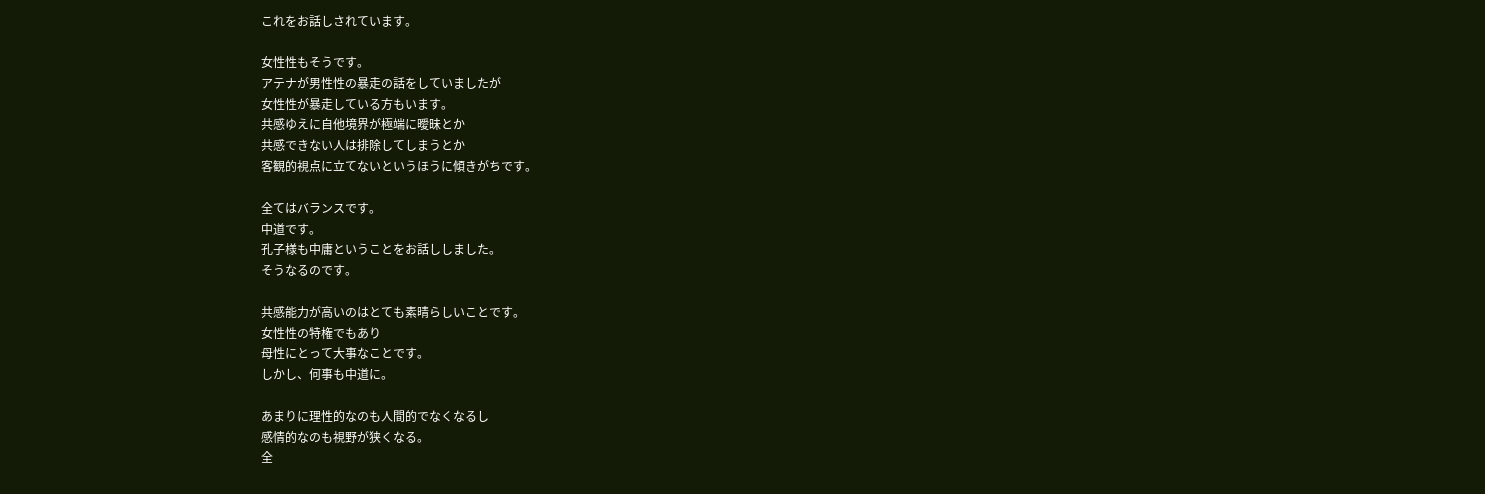これをお話しされています。

女性性もそうです。
アテナが男性性の暴走の話をしていましたが
女性性が暴走している方もいます。
共感ゆえに自他境界が極端に曖昧とか
共感できない人は排除してしまうとか
客観的視点に立てないというほうに傾きがちです。

全てはバランスです。
中道です。
孔子様も中庸ということをお話ししました。
そうなるのです。

共感能力が高いのはとても素晴らしいことです。
女性性の特権でもあり
母性にとって大事なことです。
しかし、何事も中道に。

あまりに理性的なのも人間的でなくなるし
感情的なのも視野が狭くなる。
全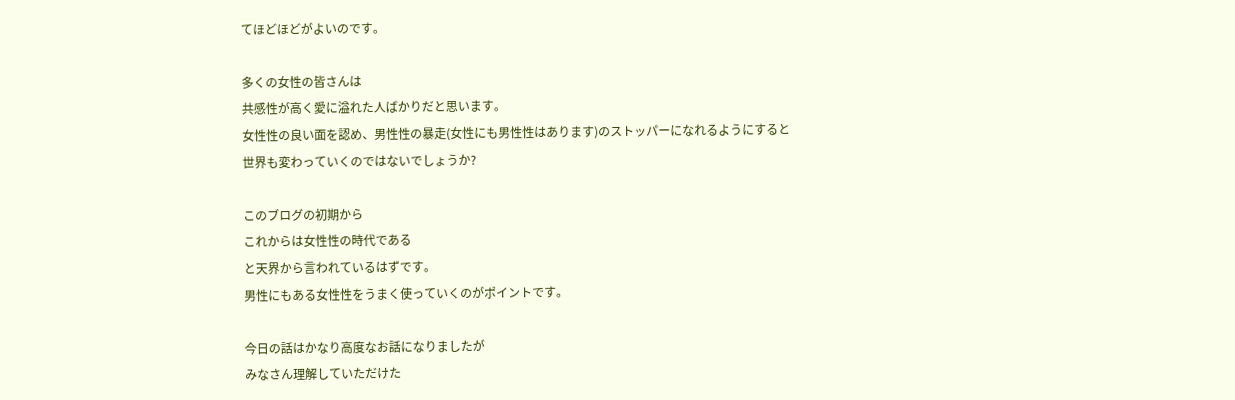てほどほどがよいのです。

多くの女性の皆さんは
共感性が高く愛に溢れた人ばかりだと思います。
女性性の良い面を認め、男性性の暴走(女性にも男性性はあります)のストッパーになれるようにすると
世界も変わっていくのではないでしょうか?

このブログの初期から
これからは女性性の時代である
と天界から言われているはずです。
男性にもある女性性をうまく使っていくのがポイントです。

今日の話はかなり高度なお話になりましたが
みなさん理解していただけた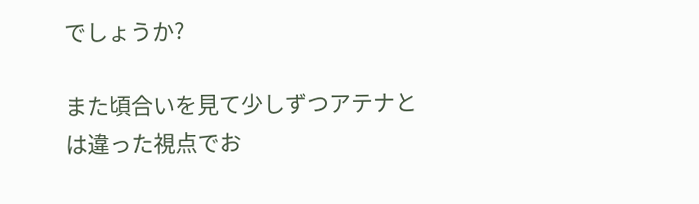でしょうか?

また頃合いを見て少しずつアテナとは違った視点でお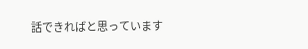話できればと思っています